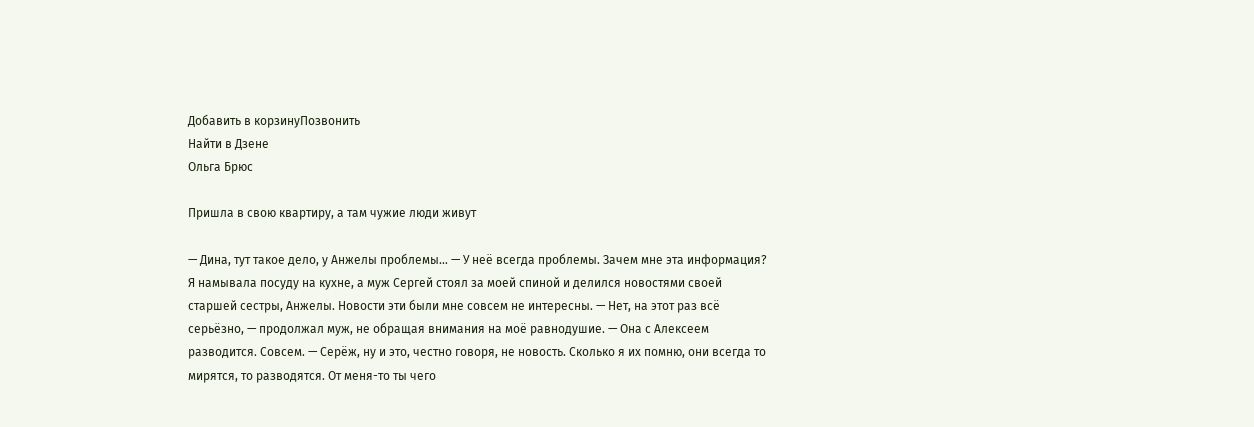Добавить в корзинуПозвонить
Найти в Дзене
Ольга Брюс

Пришла в свою квартиру, а там чужие люди живут

— Дина, тут такое дело, у Анжелы проблемы… — У неё всегда проблемы. Зачем мне эта информация? Я намывала посуду на кухне, а муж Сергей стоял за моей спиной и делился новостями своей старшей сестры, Анжелы. Новости эти были мне совсем не интересны. — Нет, на этот раз всё серьёзно, — продолжал муж, не обращая внимания на моё равнодушие. — Она с Алексеем разводится. Совсем. — Серёж, ну и это, честно говоря, не новость. Сколько я их помню, они всегда то мирятся, то разводятся. От меня-то ты чего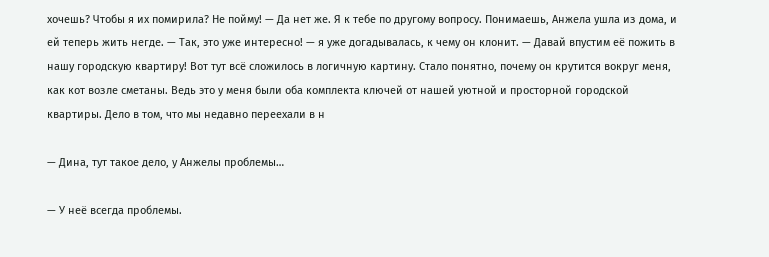хочешь? Чтобы я их помирила? Не пойму! — Да нет же. Я к тебе по другому вопросу. Понимаешь, Анжела ушла из дома, и ей теперь жить негде. — Так, это уже интересно! — я уже догадывалась, к чему он клонит. — Давай впустим её пожить в нашу городскую квартиру! Вот тут всё сложилось в логичную картину. Стало понятно, почему он крутится вокруг меня, как кот возле сметаны. Ведь это у меня были оба комплекта ключей от нашей уютной и просторной городской квартиры. Дело в том, что мы недавно переехали в н

— Дина, тут такое дело, у Анжелы проблемы…

— У неё всегда проблемы.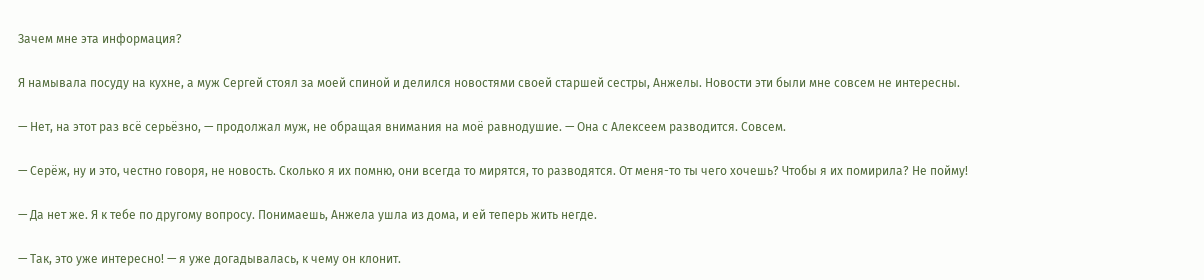Зачем мне эта информация?

Я намывала посуду на кухне, а муж Сергей стоял за моей спиной и делился новостями своей старшей сестры, Анжелы. Новости эти были мне совсем не интересны.

— Нет, на этот раз всё серьёзно, — продолжал муж, не обращая внимания на моё равнодушие. — Она с Алексеем разводится. Совсем.

— Серёж, ну и это, честно говоря, не новость. Сколько я их помню, они всегда то мирятся, то разводятся. От меня-то ты чего хочешь? Чтобы я их помирила? Не пойму!

— Да нет же. Я к тебе по другому вопросу. Понимаешь, Анжела ушла из дома, и ей теперь жить негде.

— Так, это уже интересно! — я уже догадывалась, к чему он клонит.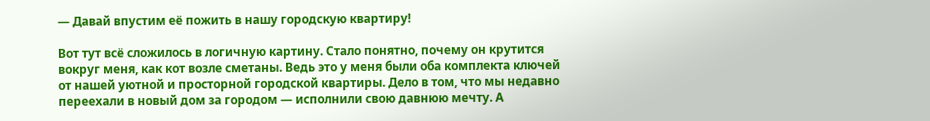— Давай впустим её пожить в нашу городскую квартиру!

Вот тут всё сложилось в логичную картину. Стало понятно, почему он крутится вокруг меня, как кот возле сметаны. Ведь это у меня были оба комплекта ключей от нашей уютной и просторной городской квартиры. Дело в том, что мы недавно переехали в новый дом за городом — исполнили свою давнюю мечту. А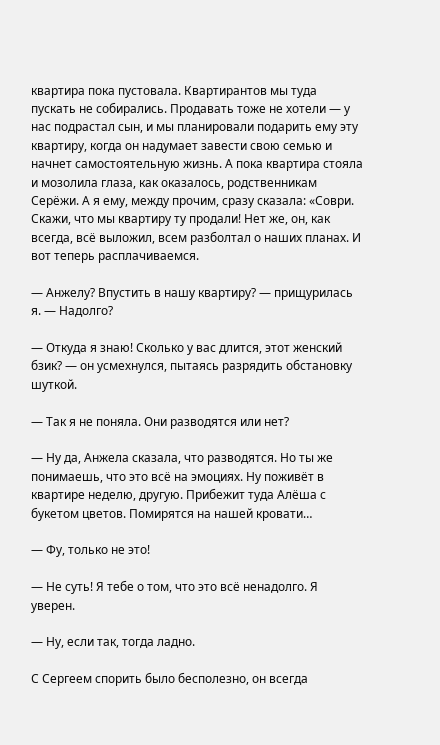квартира пока пустовала. Квартирантов мы туда пускать не собирались. Продавать тоже не хотели — у нас подрастал сын, и мы планировали подарить ему эту квартиру, когда он надумает завести свою семью и начнет самостоятельную жизнь. А пока квартира стояла и мозолила глаза, как оказалось, родственникам Серёжи. А я ему, между прочим, сразу сказала: «Соври. Скажи, что мы квартиру ту продали! Нет же, он, как всегда, всё выложил, всем разболтал о наших планах. И вот теперь расплачиваемся.

— Анжелу? Впустить в нашу квартиру? — прищурилась я. — Надолго?

— Откуда я знаю! Сколько у вас длится, этот женский бзик? — он усмехнулся, пытаясь разрядить обстановку шуткой.

— Так я не поняла. Они разводятся или нет?

— Ну да, Анжела сказала, что разводятся. Но ты же понимаешь, что это всё на эмоциях. Ну поживёт в квартире неделю, другую. Прибежит туда Алёша с букетом цветов. Помирятся на нашей кровати…

— Фу, только не это!

— Не суть! Я тебе о том, что это всё ненадолго. Я уверен.

— Ну, если так, тогда ладно.

С Сергеем спорить было бесполезно, он всегда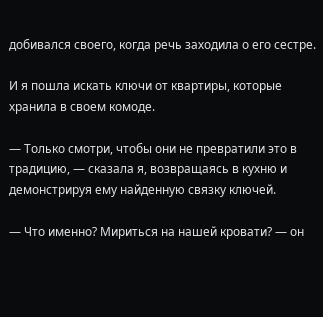добивался своего, когда речь заходила о его сестре.

И я пошла искать ключи от квартиры, которые хранила в своем комоде.

— Только смотри, чтобы они не превратили это в традицию, — сказала я, возвращаясь в кухню и демонстрируя ему найденную связку ключей.

— Что именно? Мириться на нашей кровати? — он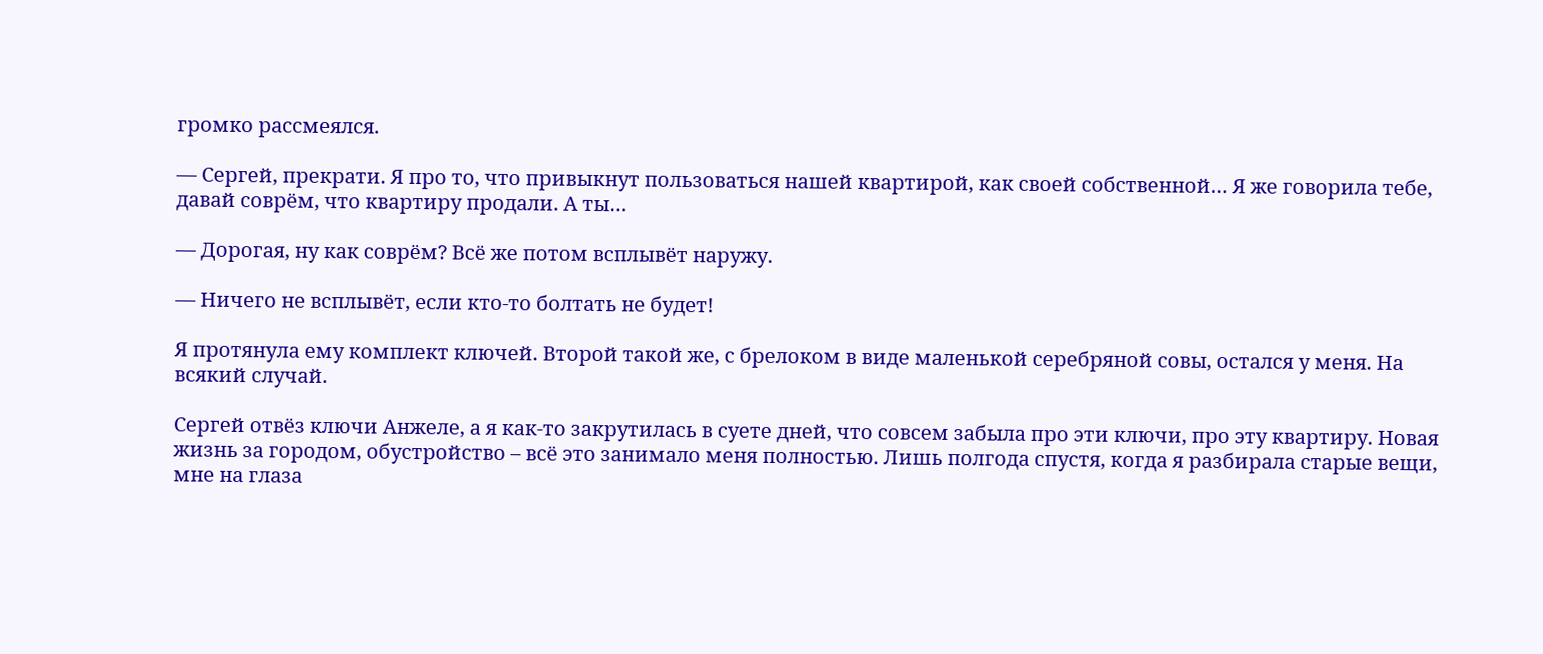громко рассмеялся.

— Сергей, прекрати. Я про то, что привыкнут пользоваться нашей квартирой, как своей собственной… Я же говорила тебе, давай соврём, что квартиру продали. А ты…

— Дорогая, ну как соврём? Всё же потом всплывёт наружу.

— Ничего не всплывёт, если кто-то болтать не будет!

Я протянула ему комплект ключей. Второй такой же, с брелоком в виде маленькой серебряной совы, остался у меня. На всякий случай.

Сергей отвёз ключи Анжеле, а я как-то закрутилась в суете дней, что совсем забыла про эти ключи, про эту квартиру. Новая жизнь за городом, обустройство – всё это занимало меня полностью. Лишь полгода спустя, когда я разбирала старые вещи, мне на глаза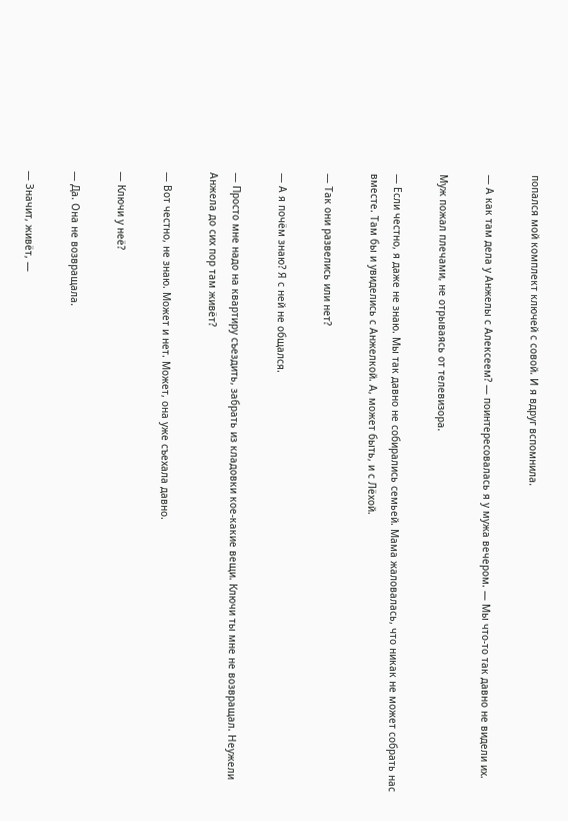попался мой комплект ключей с совой. И я вдруг вспомнила.

— А как там дела у Анжелы с Алексеем? — поинтересовалась я у мужа вечером. — Мы что-то так давно не видели их.

Муж пожал плечами, не отрываясь от телевизора.

— Если честно, я даже не знаю. Мы так давно не собирались семьей. Мама жаловалась, что никак не может собрать нас вместе. Там бы и увиделись с Анжелкой. А, может быть, и с Лёхой.

— Так они развелись или нет?

— А я почём знаю? Я с ней не общался.

— Просто мне надо на квартиру съездить, забрать из кладовки кое-какие вещи. Ключи ты мне не возвращал. Неужели Анжела до сих пор там живёт?

— Вот честно, не знаю. Может и нет. Может, она уже съехала давно.

— Ключи у неё?

— Да. Она не возвращала.

— Значит, живёт, —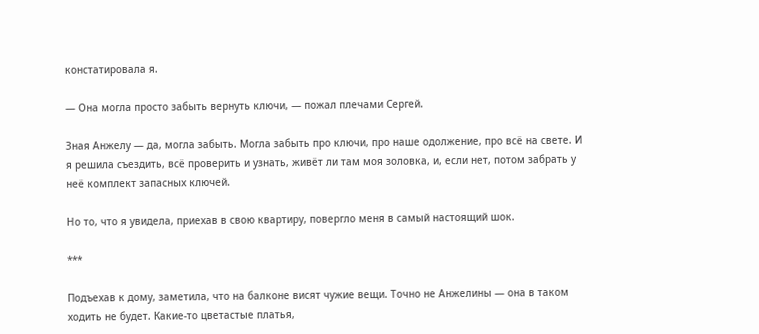констатировала я.

— Она могла просто забыть вернуть ключи, — пожал плечами Сергей.

Зная Анжелу — да, могла забыть. Могла забыть про ключи, про наше одолжение, про всё на свете. И я решила съездить, всё проверить и узнать, живёт ли там моя золовка, и, если нет, потом забрать у неё комплект запасных ключей.

Но то, что я увидела, приехав в свою квартиру, повергло меня в самый настоящий шок.

***

Подъехав к дому, заметила, что на балконе висят чужие вещи. Точно не Анжелины — она в таком ходить не будет. Какие-то цветастые платья,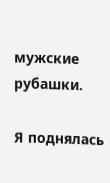мужские рубашки.

Я поднялась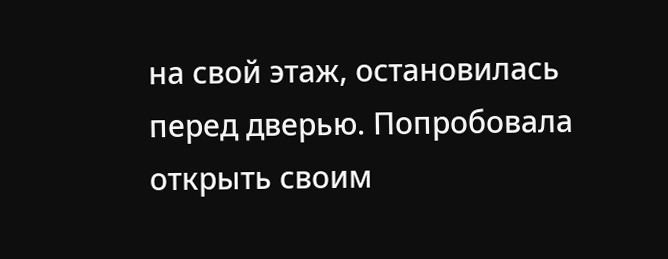на свой этаж, остановилась перед дверью. Попробовала открыть своим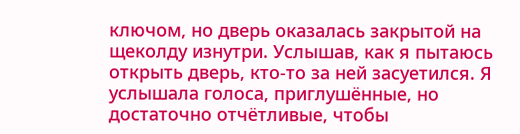ключом, но дверь оказалась закрытой на щеколду изнутри. Услышав, как я пытаюсь открыть дверь, кто-то за ней засуетился. Я услышала голоса, приглушённые, но достаточно отчётливые, чтобы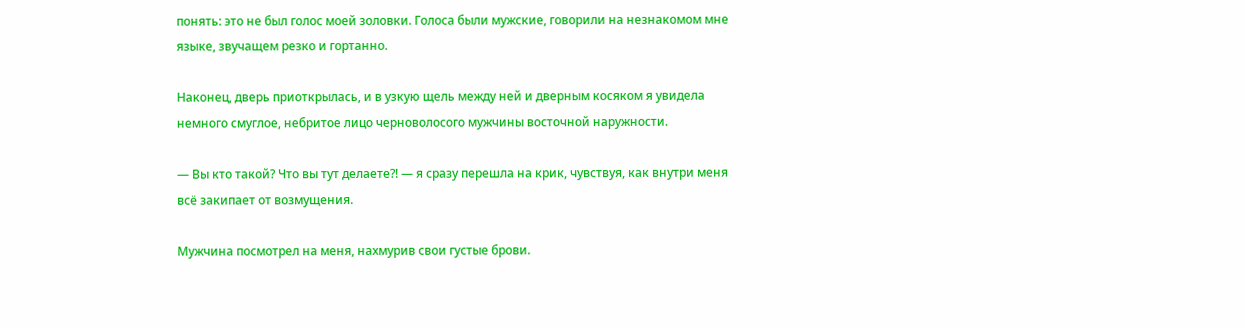понять: это не был голос моей золовки. Голоса были мужские, говорили на незнакомом мне языке, звучащем резко и гортанно.

Наконец, дверь приоткрылась, и в узкую щель между ней и дверным косяком я увидела немного смуглое, небритое лицо черноволосого мужчины восточной наружности.

— Вы кто такой? Что вы тут делаете?! — я сразу перешла на крик, чувствуя, как внутри меня всё закипает от возмущения.

Мужчина посмотрел на меня, нахмурив свои густые брови.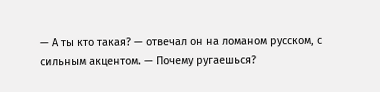— А ты кто такая? — отвечал он на ломаном русском, с сильным акцентом. — Почему ругаешься?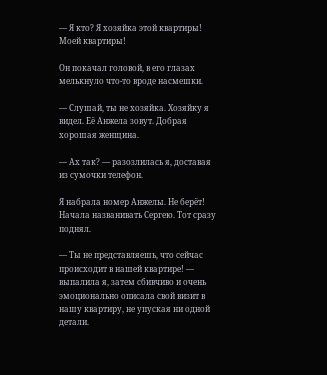— Я кто? Я хозяйка этой квартиры! Моей квартиры!

Он покачал головой, в его глазах мелькнуло что-то вроде насмешки.

— Слушай, ты не хозяйка. Хозяйку я видел. Её Анжела зовут. Добрая хорошая женщина.

— Ах так? — разозлилась я, доставая из сумочки телефон.

Я набрала номер Анжелы. Не берёт! Начала названивать Сергею. Тот сразу поднял.

— Ты не представляешь, что сейчас происходит в нашей квартире! — выпалила я, затем сбивчиво и очень эмоционально описала свой визит в нашу квартиру, не упуская ни одной детали.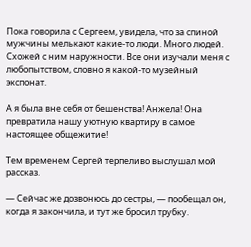Пока говорила с Сергеем, увидела, что за спиной мужчины мелькают какие-то люди. Много людей. Схожей с ним наружности. Все они изучали меня с любопытством, словно я какой-то музейный экспонат.

А я была вне себя от бешенства! Анжела! Она превратила нашу уютную квартиру в самое настоящее общежитие!

Тем временем Сергей терпеливо выслушал мой рассказ.

— Сейчас же дозвонюсь до сестры, — пообещал он, когда я закончила, и тут же бросил трубку.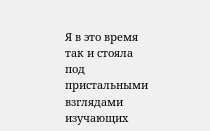Я в это время так и стояла под пристальными взглядами изучающих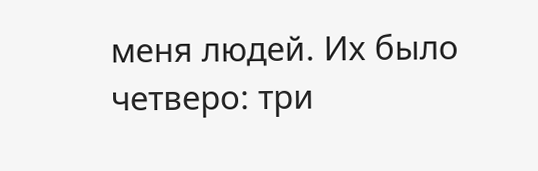меня людей. Их было четверо: три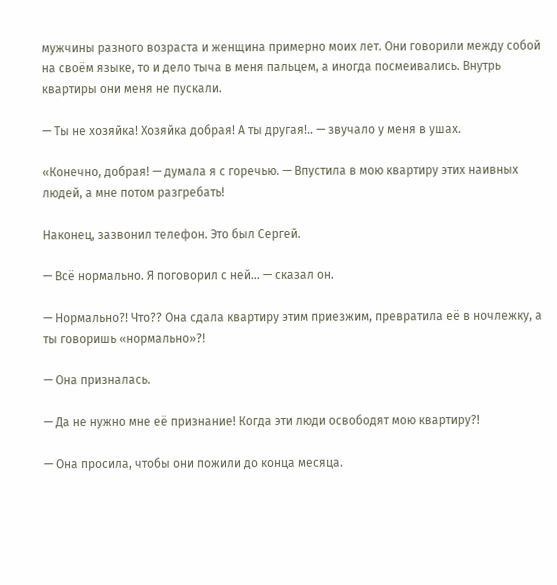мужчины разного возраста и женщина примерно моих лет. Они говорили между собой на своём языке, то и дело тыча в меня пальцем, а иногда посмеивались. Внутрь квартиры они меня не пускали.

— Ты не хозяйка! Хозяйка добрая! А ты другая!.. — звучало у меня в ушах.

«Конечно, добрая! — думала я с горечью. — Впустила в мою квартиру этих наивных людей, а мне потом разгребать!

Наконец, зазвонил телефон. Это был Сергей.

— Всё нормально. Я поговорил с ней… — сказал он.

— Нормально?! Что?? Она сдала квартиру этим приезжим, превратила её в ночлежку, а ты говоришь «нормально»?!

— Она призналась.

— Да не нужно мне её признание! Когда эти люди освободят мою квартиру?!

— Она просила, чтобы они пожили до конца месяца.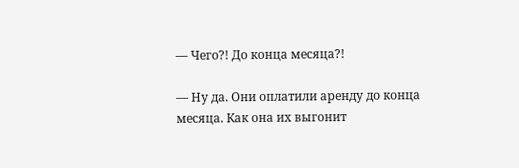— Чего?! До конца месяца?!

— Ну да. Они оплатили аренду до конца месяца. Как она их выгонит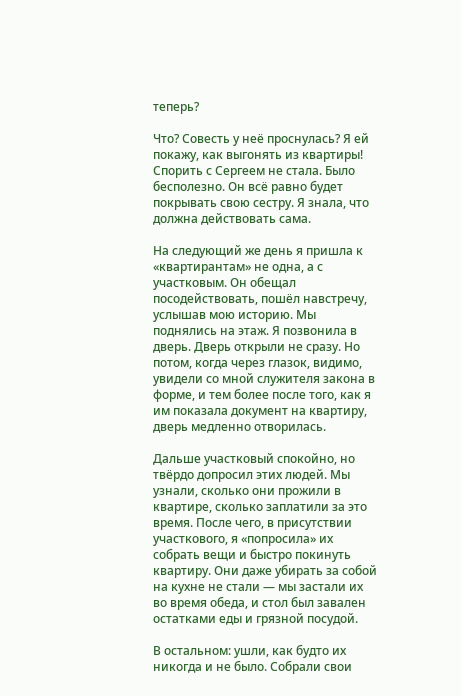теперь?

Что? Совесть у неё проснулась? Я ей покажу, как выгонять из квартиры! Спорить с Сергеем не стала. Было бесполезно. Он всё равно будет покрывать свою сестру. Я знала, что должна действовать сама.

На следующий же день я пришла к «квартирантам» не одна, а с участковым. Он обещал посодействовать, пошёл навстречу, услышав мою историю. Мы поднялись на этаж. Я позвонила в дверь. Дверь открыли не сразу. Но потом, когда через глазок, видимо, увидели со мной служителя закона в форме, и тем более после того, как я им показала документ на квартиру, дверь медленно отворилась.

Дальше участковый спокойно, но твёрдо допросил этих людей. Мы узнали, сколько они прожили в квартире, сколько заплатили за это время. После чего, в присутствии участкового, я «попросила» их собрать вещи и быстро покинуть квартиру. Они даже убирать за собой на кухне не стали — мы застали их во время обеда, и стол был завален остатками еды и грязной посудой.

В остальном: ушли, как будто их никогда и не было. Собрали свои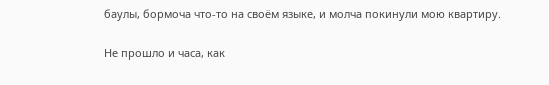баулы, бормоча что-то на своём языке, и молча покинули мою квартиру.

Не прошло и часа, как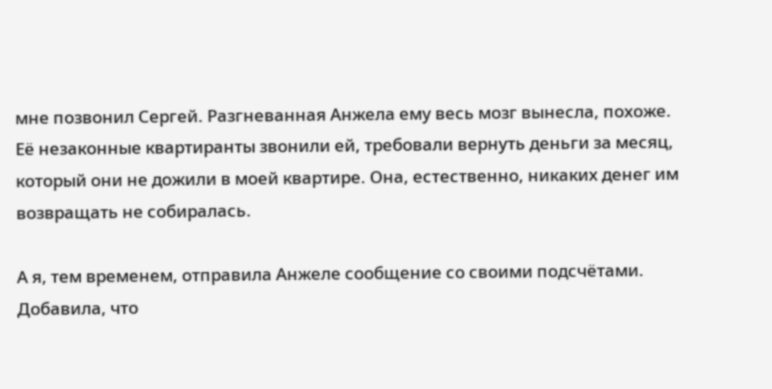мне позвонил Сергей. Разгневанная Анжела ему весь мозг вынесла, похоже. Её незаконные квартиранты звонили ей, требовали вернуть деньги за месяц, который они не дожили в моей квартире. Она, естественно, никаких денег им возвращать не собиралась.

А я, тем временем, отправила Анжеле сообщение со своими подсчётами. Добавила, что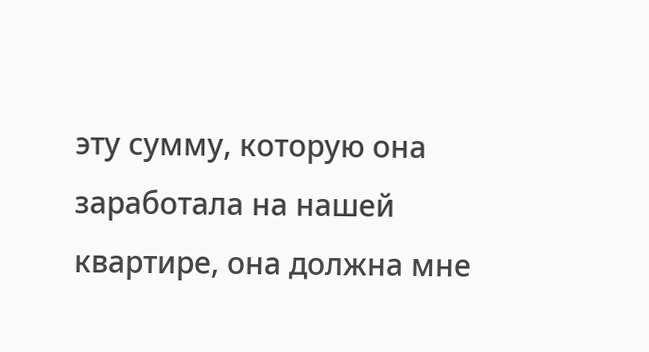эту сумму, которую она заработала на нашей квартире, она должна мне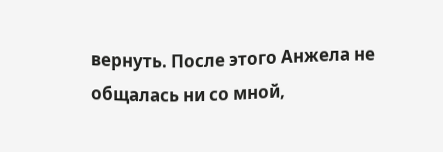вернуть. После этого Анжела не общалась ни со мной,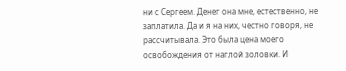ни с Сергеем. Денег она мне, естественно, не заплатила. Да и я на них, честно говоря, не рассчитывала. Это была цена моего освобождения от наглой золовки. И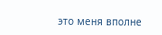это меня вполне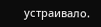устраивало.